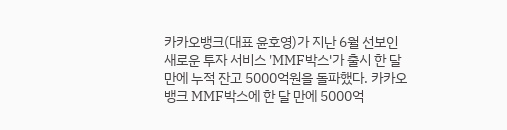카카오뱅크(대표 윤호영)가 지난 6월 선보인 새로운 투자 서비스 'MMF박스'가 출시 한 달 만에 누적 잔고 5000억원을 돌파했다. 카카오뱅크 MMF박스에 한 달 만에 5000억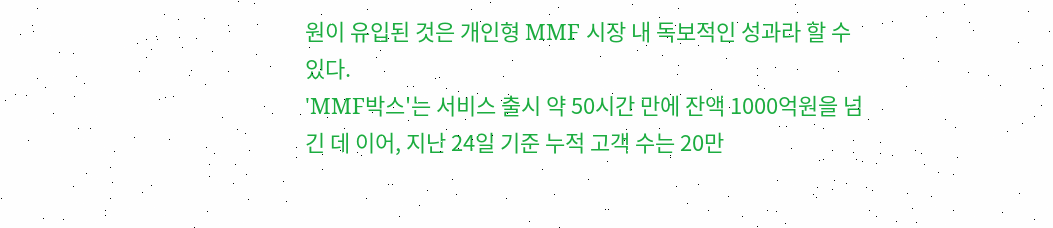원이 유입된 것은 개인형 MMF 시장 내 독보적인 성과라 할 수 있다.
'MMF박스'는 서비스 출시 약 50시간 만에 잔액 1000억원을 넘긴 데 이어, 지난 24일 기준 누적 고객 수는 20만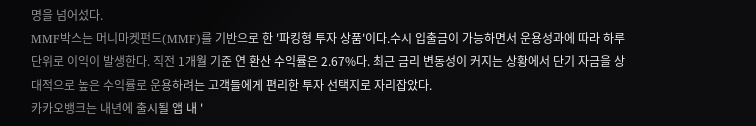명을 넘어섰다.
MMF박스는 머니마켓펀드(MMF)를 기반으로 한 '파킹형 투자 상품'이다.수시 입출금이 가능하면서 운용성과에 따라 하루 단위로 이익이 발생한다. 직전 1개월 기준 연 환산 수익률은 2.67%다. 최근 금리 변동성이 커지는 상황에서 단기 자금을 상대적으로 높은 수익률로 운용하려는 고객들에게 편리한 투자 선택지로 자리잡았다.
카카오뱅크는 내년에 출시될 앱 내 '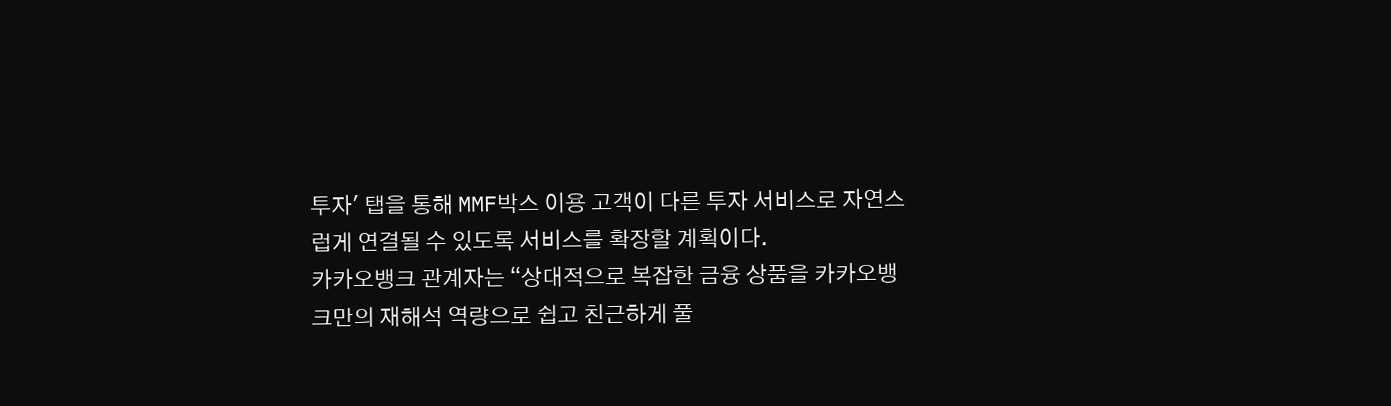투자' 탭을 통해 MMF박스 이용 고객이 다른 투자 서비스로 자연스럽게 연결될 수 있도록 서비스를 확장할 계획이다.
카카오뱅크 관계자는 “상대적으로 복잡한 금융 상품을 카카오뱅크만의 재해석 역량으로 쉽고 친근하게 풀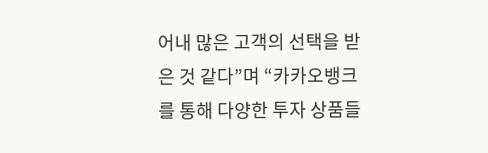어내 많은 고객의 선택을 받은 것 같다”며 “카카오뱅크를 통해 다양한 투자 상품들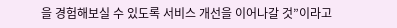을 경험해보실 수 있도록 서비스 개선을 이어나갈 것”이라고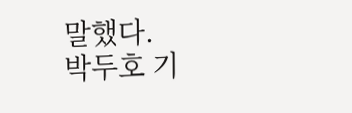말했다.
박두호 기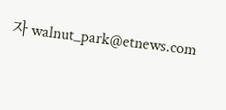자 walnut_park@etnews.com